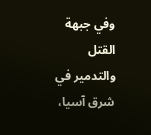وفي جبهة القتل والتدمير في شرق آسيا،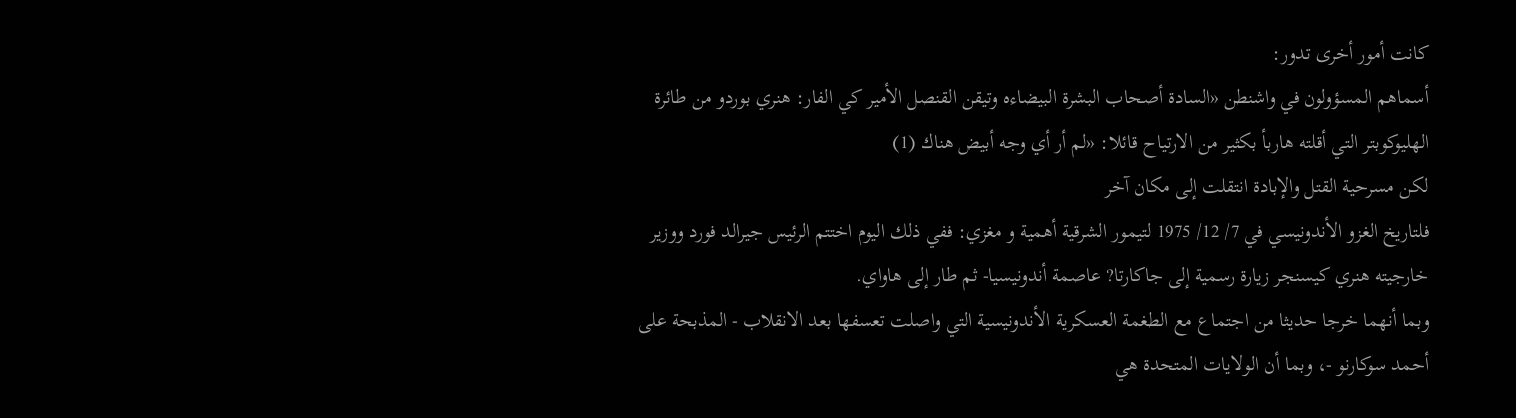كانت أمور أخرى تدور:
أسماهم المسؤولون في واشنطن «السادة أصحاب البشرة البيضاءه وتيقن القنصل الأمير کي الفار: هنري بوردو من طائرة الهليوكوبتر التي أقلته هاربأ بكثير من الارتياح قائلا: «لم أر أي وجه أبيض هناك (1)
لكن مسرحية القتل والإبادة انتقلت إلى مكان آخر
فلتاريخ الغزو الأندونيسي في 7/ 12/ 1975 لتيمور الشرقية أهمية و مغزي: ففي ذلك اليوم اختتم الرئيس جيرالد فورد ووزير خارجيته هنري كيسنجر زيارة رسمية إلى جاکارتا? عاصمة أندونيسيا- ثم طار إلى هاواي.
وبما أنهما خرجا حديثا من اجتماع مع الطغمة العسكرية الأندونيسية التي واصلت تعسفها بعد الانقلاب - المذبحة على أحمد سوکارنو -، وبما أن الولايات المتحدة هي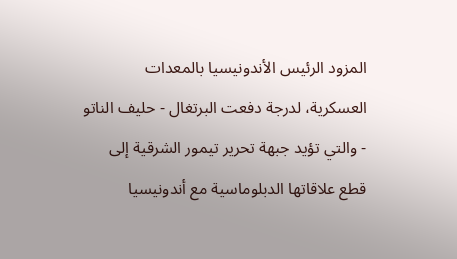المزود الرئيس الأندونيسيا بالمعدات العسكرية، لدرجة دفعت البرتغال - حليف الناتو - والتي تؤيد جبهة تحرير تيمور الشرقية إلى قطع علاقاتها الدبلوماسية مع أندونيسيا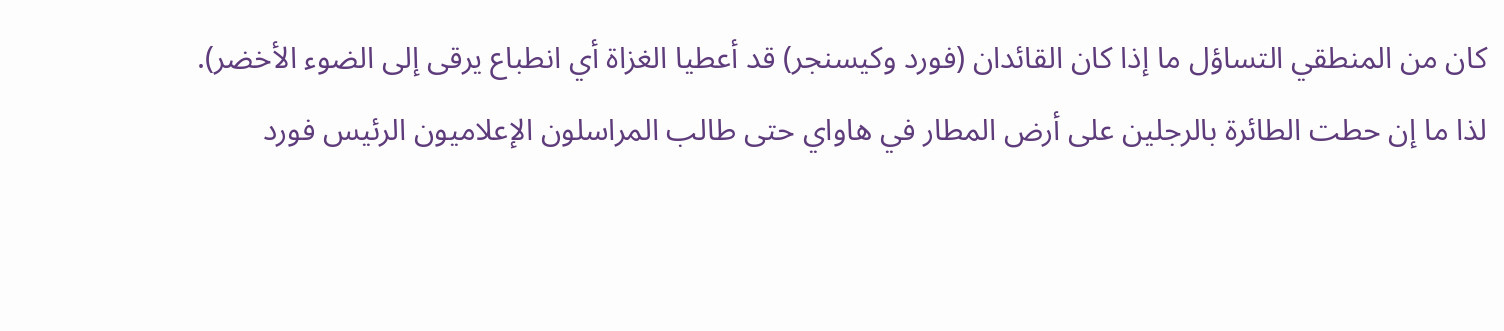كان من المنطقي التساؤل ما إذا كان القائدان (فورد وكيسنجر) قد أعطيا الغزاة أي انطباع يرقى إلى الضوء الأخضر).
لذا ما إن حطت الطائرة بالرجلين على أرض المطار في هاواي حتى طالب المراسلون الإعلاميون الرئيس فورد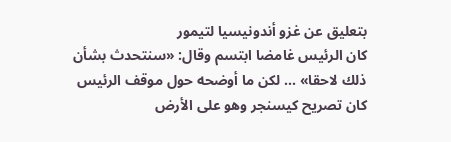بتعليق عن غزو أندونيسيا لتيمور
كان الرئيس غامضا ابتسم وقال: «سنتحدث بشأن ذلك لاحقا» ... لكن ما أوضحه حول موقف الرئيس كان تصريح کيسنجر وهو على الأرض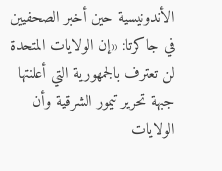الأندونيسية حين أخبر الصحفيين في جاكرتا: «إن الولايات المتحدة لن تعترف بالجمهورية التي أعلنتها جبهة تحرير تيمور الشرقية وأن الولايات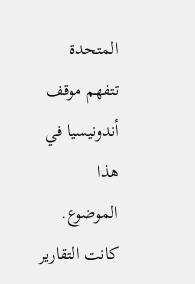المتحدة تتفهم موقف أندونيسيا في هذا الموضوع.
كانت التقارير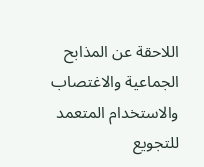اللاحقة عن المذابح الجماعية والاغتصاب والاستخدام المتعمد للتجويع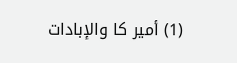(1) أمير کا والإبادات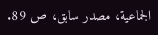الجماعية، مصدر سابق، ص 89.